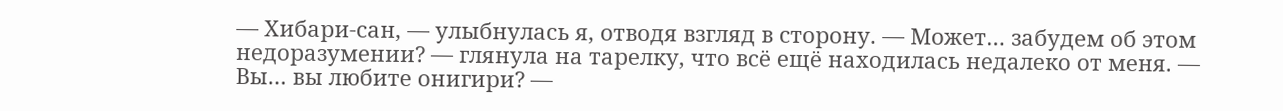— Хибари-сан, — улыбнулась я, отводя взгляд в сторону. — Может… забудем об этом недоразумении? — глянула на тарелку, что всё ещё находилась недалеко от меня. — Вы… вы любите онигири? —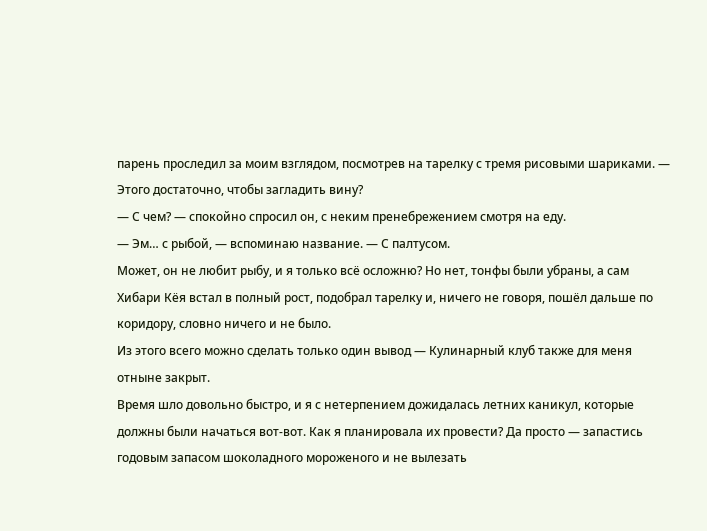парень проследил за моим взглядом, посмотрев на тарелку с тремя рисовыми шариками. — Этого достаточно, чтобы загладить вину?
— С чем? — спокойно спросил он, с неким пренебрежением смотря на еду.
— Эм… с рыбой, — вспоминаю название. — С палтусом.
Может, он не любит рыбу, и я только всё осложню? Но нет, тонфы были убраны, а сам Хибари Кёя встал в полный рост, подобрал тарелку и, ничего не говоря, пошёл дальше по коридору, словно ничего и не было.
Из этого всего можно сделать только один вывод — Кулинарный клуб также для меня отныне закрыт.
Время шло довольно быстро, и я с нетерпением дожидалась летних каникул, которые должны были начаться вот-вот. Как я планировала их провести? Да просто — запастись годовым запасом шоколадного мороженого и не вылезать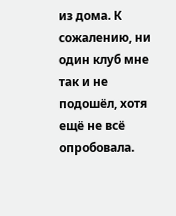из дома. К сожалению, ни один клуб мне так и не подошёл, хотя ещё не всё опробовала.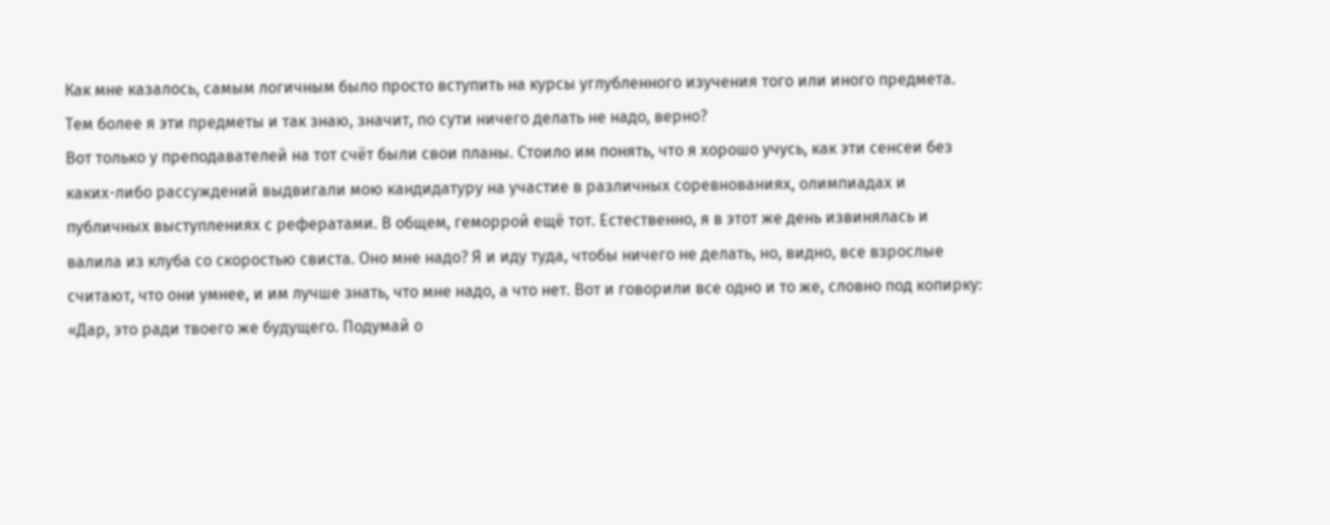Как мне казалось, самым логичным было просто вступить на курсы углубленного изучения того или иного предмета. Тем более я эти предметы и так знаю, значит, по сути ничего делать не надо, верно?
Вот только у преподавателей на тот счёт были свои планы. Стоило им понять, что я хорошо учусь, как эти сенсеи без каких-либо рассуждений выдвигали мою кандидатуру на участие в различных соревнованиях, олимпиадах и публичных выступлениях с рефератами. В общем, геморрой ещё тот. Естественно, я в этот же день извинялась и валила из клуба со скоростью свиста. Оно мне надо? Я и иду туда, чтобы ничего не делать, но, видно, все взрослые считают, что они умнее, и им лучше знать, что мне надо, а что нет. Вот и говорили все одно и то же, словно под копирку: «Дар, это ради твоего же будущего. Подумай о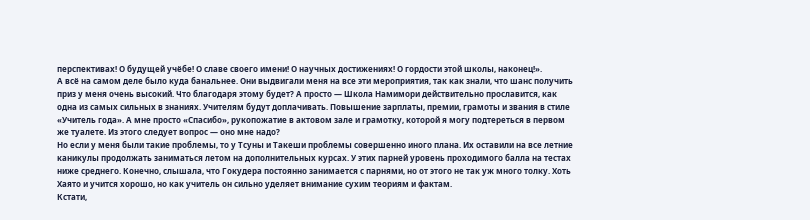перспективах! О будущей учёбе! О славе своего имени! О научных достижениях! О гордости этой школы, наконец!».
А всё на самом деле было куда банальнее. Они выдвигали меня на все эти мероприятия, так как знали, что шанс получить приз у меня очень высокий. Что благодаря этому будет? А просто — Школа Намимори действительно прославится, как одна из самых сильных в знаниях. Учителям будут доплачивать. Повышение зарплаты, премии, грамоты и звания в стиле «Учитель года». А мне просто «Спасибо», рукопожатие в актовом зале и грамотку, которой я могу подтереться в первом же туалете. Из этого следует вопрос — оно мне надо?
Но если у меня были такие проблемы, то у Тсуны и Такеши проблемы совершенно иного плана. Их оставили на все летние каникулы продолжать заниматься летом на дополнительных курсах. У этих парней уровень проходимого балла на тестах ниже среднего. Конечно, слышала, что Гокудера постоянно занимается с парнями, но от этого не так уж много толку. Хоть Хаято и учится хорошо, но как учитель он сильно уделяет внимание сухим теориям и фактам.
Кстати,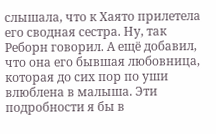слышала, что к Хаято прилетела его сводная сестра. Ну, так Реборн говорил. А ещё добавил, что она его бывшая любовница, которая до сих пор по уши влюблена в малыша. Эти подробности я бы в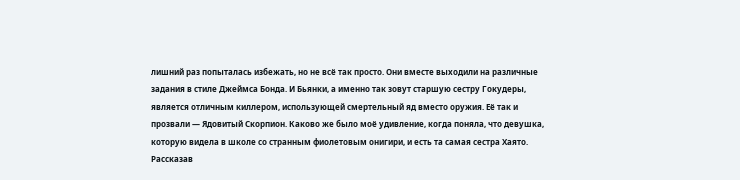лишний раз попыталась избежать, но не всё так просто. Они вместе выходили на различные задания в стиле Джеймса Бонда. И Бьянки, а именно так зовут старшую сестру Гокудеры, является отличным киллером, использующей смертельный яд вместо оружия. Её так и прозвали — Ядовитый Скорпион. Каково же было моё удивление, когда поняла, что девушка, которую видела в школе со странным фиолетовым онигири, и есть та самая сестра Хаято.
Рассказав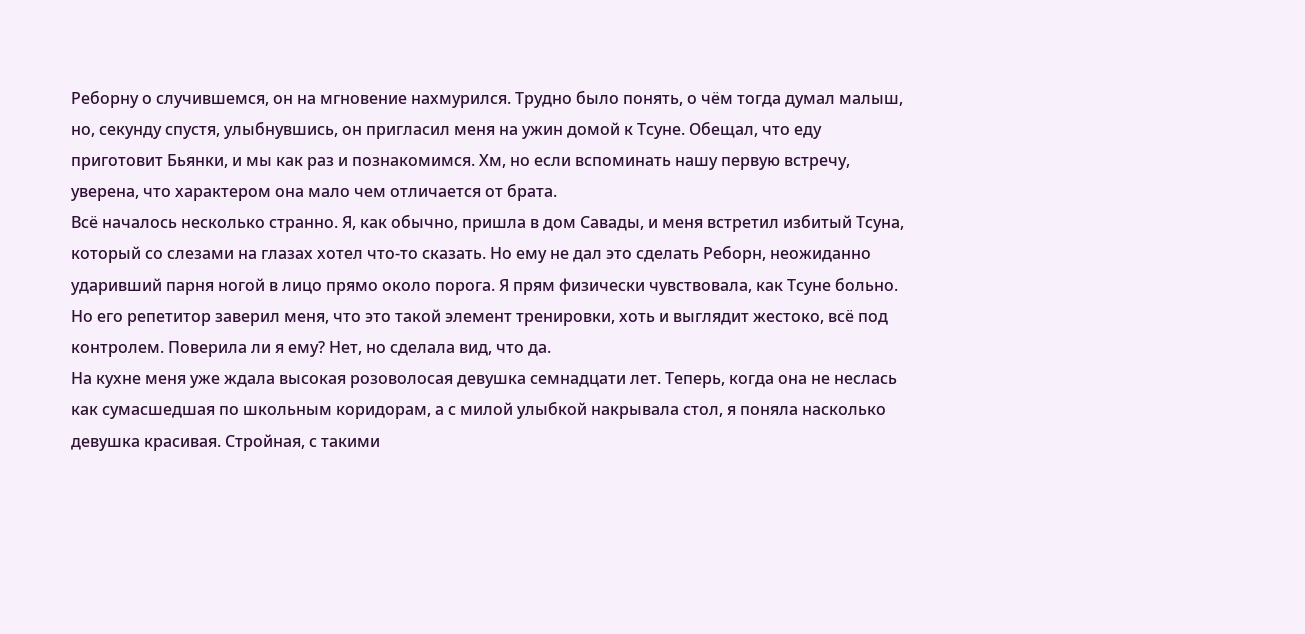Реборну о случившемся, он на мгновение нахмурился. Трудно было понять, о чём тогда думал малыш, но, секунду спустя, улыбнувшись, он пригласил меня на ужин домой к Тсуне. Обещал, что еду приготовит Бьянки, и мы как раз и познакомимся. Хм, но если вспоминать нашу первую встречу, уверена, что характером она мало чем отличается от брата.
Всё началось несколько странно. Я, как обычно, пришла в дом Савады, и меня встретил избитый Тсуна, который со слезами на глазах хотел что-то сказать. Но ему не дал это сделать Реборн, неожиданно ударивший парня ногой в лицо прямо около порога. Я прям физически чувствовала, как Тсуне больно. Но его репетитор заверил меня, что это такой элемент тренировки, хоть и выглядит жестоко, всё под контролем. Поверила ли я ему? Нет, но сделала вид, что да.
На кухне меня уже ждала высокая розоволосая девушка семнадцати лет. Теперь, когда она не неслась как сумасшедшая по школьным коридорам, а с милой улыбкой накрывала стол, я поняла насколько девушка красивая. Стройная, с такими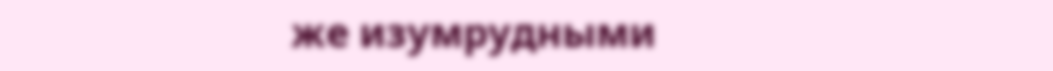же изумрудными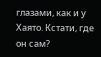глазами, как и у Хаято. Кстати, где он сам?